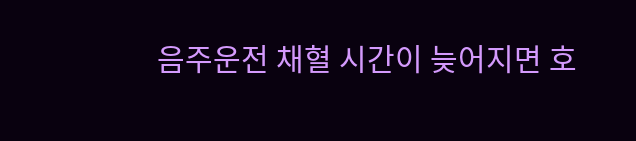음주운전 채혈 시간이 늦어지면 호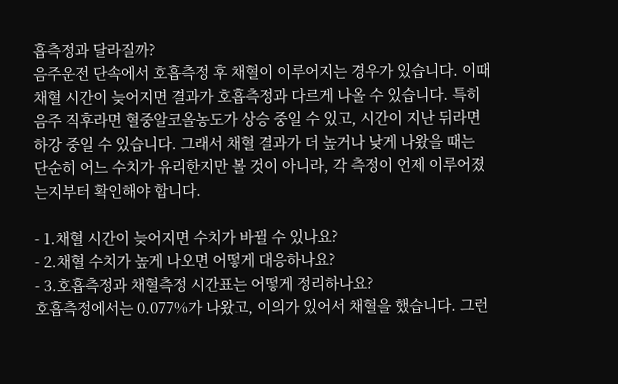흡측정과 달라질까?
음주운전 단속에서 호흡측정 후 채혈이 이루어지는 경우가 있습니다. 이때 채혈 시간이 늦어지면 결과가 호흡측정과 다르게 나올 수 있습니다. 특히 음주 직후라면 혈중알코올농도가 상승 중일 수 있고, 시간이 지난 뒤라면 하강 중일 수 있습니다. 그래서 채혈 결과가 더 높거나 낮게 나왔을 때는 단순히 어느 수치가 유리한지만 볼 것이 아니라, 각 측정이 언제 이루어졌는지부터 확인해야 합니다.

- 1.채혈 시간이 늦어지면 수치가 바뀔 수 있나요?
- 2.채혈 수치가 높게 나오면 어떻게 대응하나요?
- 3.호흡측정과 채혈측정 시간표는 어떻게 정리하나요?
호흡측정에서는 0.077%가 나왔고, 이의가 있어서 채혈을 했습니다. 그런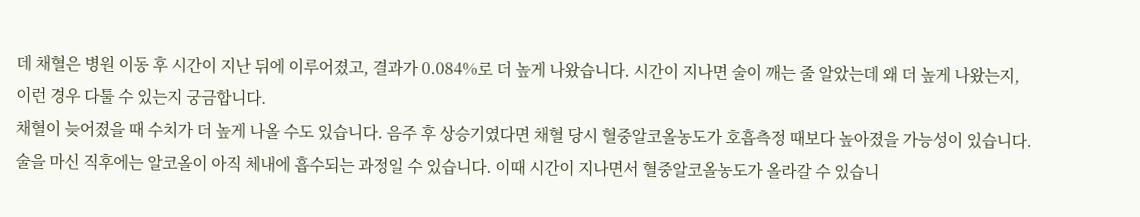데 채혈은 병원 이동 후 시간이 지난 뒤에 이루어졌고, 결과가 0.084%로 더 높게 나왔습니다. 시간이 지나면 술이 깨는 줄 알았는데 왜 더 높게 나왔는지, 이런 경우 다툴 수 있는지 궁금합니다.
채혈이 늦어졌을 때 수치가 더 높게 나올 수도 있습니다. 음주 후 상승기였다면 채혈 당시 혈중알코올농도가 호흡측정 때보다 높아졌을 가능성이 있습니다.
술을 마신 직후에는 알코올이 아직 체내에 흡수되는 과정일 수 있습니다. 이때 시간이 지나면서 혈중알코올농도가 올라갈 수 있습니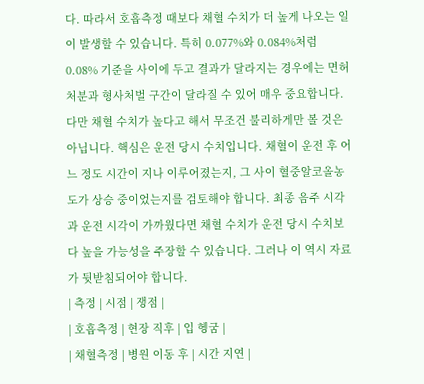다. 따라서 호흡측정 때보다 채혈 수치가 더 높게 나오는 일이 발생할 수 있습니다. 특히 0.077%와 0.084%처럼 0.08% 기준을 사이에 두고 결과가 달라지는 경우에는 면허처분과 형사처벌 구간이 달라질 수 있어 매우 중요합니다.
다만 채혈 수치가 높다고 해서 무조건 불리하게만 볼 것은 아닙니다. 핵심은 운전 당시 수치입니다. 채혈이 운전 후 어느 정도 시간이 지나 이루어졌는지, 그 사이 혈중알코올농도가 상승 중이었는지를 검토해야 합니다. 최종 음주 시각과 운전 시각이 가까웠다면 채혈 수치가 운전 당시 수치보다 높을 가능성을 주장할 수 있습니다. 그러나 이 역시 자료가 뒷받침되어야 합니다.
| 측정 | 시점 | 쟁점 |
| 호흡측정 | 현장 직후 | 입 헹굼 |
| 채혈측정 | 병원 이동 후 | 시간 지연 |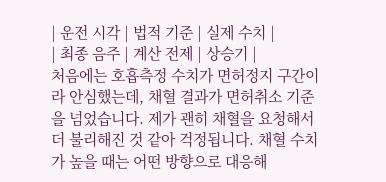| 운전 시각 | 법적 기준 | 실제 수치 |
| 최종 음주 | 계산 전제 | 상승기 |
처음에는 호흡측정 수치가 면허정지 구간이라 안심했는데, 채혈 결과가 면허취소 기준을 넘었습니다. 제가 괜히 채혈을 요청해서 더 불리해진 것 같아 걱정됩니다. 채혈 수치가 높을 때는 어떤 방향으로 대응해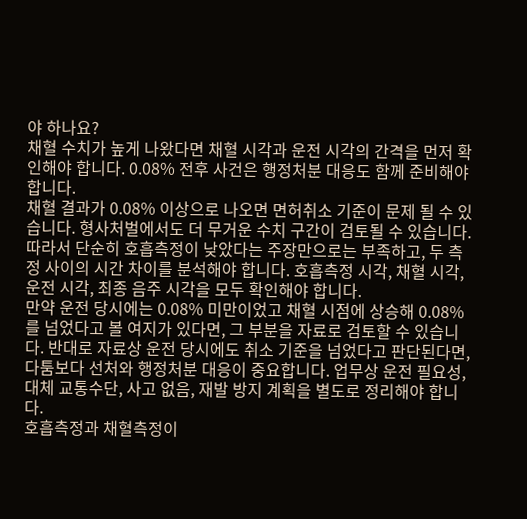야 하나요?
채혈 수치가 높게 나왔다면 채혈 시각과 운전 시각의 간격을 먼저 확인해야 합니다. 0.08% 전후 사건은 행정처분 대응도 함께 준비해야 합니다.
채혈 결과가 0.08% 이상으로 나오면 면허취소 기준이 문제 될 수 있습니다. 형사처벌에서도 더 무거운 수치 구간이 검토될 수 있습니다. 따라서 단순히 호흡측정이 낮았다는 주장만으로는 부족하고, 두 측정 사이의 시간 차이를 분석해야 합니다. 호흡측정 시각, 채혈 시각, 운전 시각, 최종 음주 시각을 모두 확인해야 합니다.
만약 운전 당시에는 0.08% 미만이었고 채혈 시점에 상승해 0.08%를 넘었다고 볼 여지가 있다면, 그 부분을 자료로 검토할 수 있습니다. 반대로 자료상 운전 당시에도 취소 기준을 넘었다고 판단된다면, 다툼보다 선처와 행정처분 대응이 중요합니다. 업무상 운전 필요성, 대체 교통수단, 사고 없음, 재발 방지 계획을 별도로 정리해야 합니다.
호흡측정과 채혈측정이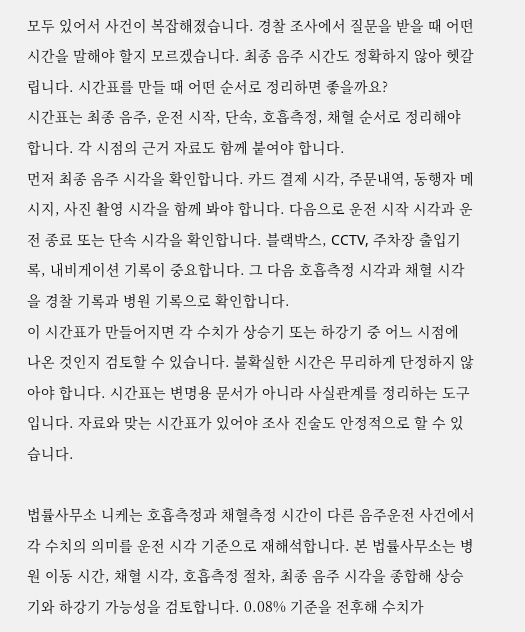모두 있어서 사건이 복잡해졌습니다. 경찰 조사에서 질문을 받을 때 어떤 시간을 말해야 할지 모르겠습니다. 최종 음주 시간도 정확하지 않아 헷갈립니다. 시간표를 만들 때 어떤 순서로 정리하면 좋을까요?
시간표는 최종 음주, 운전 시작, 단속, 호흡측정, 채혈 순서로 정리해야 합니다. 각 시점의 근거 자료도 함께 붙여야 합니다.
먼저 최종 음주 시각을 확인합니다. 카드 결제 시각, 주문내역, 동행자 메시지, 사진 촬영 시각을 함께 봐야 합니다. 다음으로 운전 시작 시각과 운전 종료 또는 단속 시각을 확인합니다. 블랙박스, CCTV, 주차장 출입기록, 내비게이션 기록이 중요합니다. 그 다음 호흡측정 시각과 채혈 시각을 경찰 기록과 병원 기록으로 확인합니다.
이 시간표가 만들어지면 각 수치가 상승기 또는 하강기 중 어느 시점에 나온 것인지 검토할 수 있습니다. 불확실한 시간은 무리하게 단정하지 않아야 합니다. 시간표는 변명용 문서가 아니라 사실관계를 정리하는 도구입니다. 자료와 맞는 시간표가 있어야 조사 진술도 안정적으로 할 수 있습니다.

법률사무소 니케는 호흡측정과 채혈측정 시간이 다른 음주운전 사건에서 각 수치의 의미를 운전 시각 기준으로 재해석합니다. 본 법률사무소는 병원 이동 시간, 채혈 시각, 호흡측정 절차, 최종 음주 시각을 종합해 상승기와 하강기 가능성을 검토합니다. 0.08% 기준을 전후해 수치가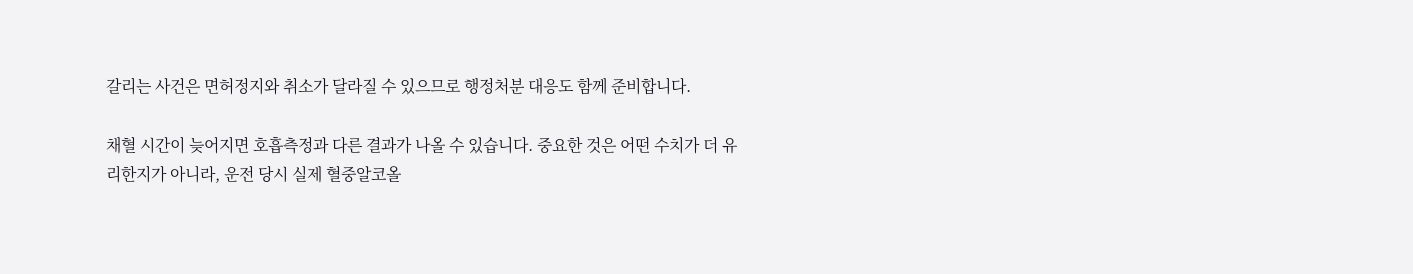갈리는 사건은 면허정지와 취소가 달라질 수 있으므로 행정처분 대응도 함께 준비합니다.

채혈 시간이 늦어지면 호흡측정과 다른 결과가 나올 수 있습니다. 중요한 것은 어떤 수치가 더 유리한지가 아니라, 운전 당시 실제 혈중알코올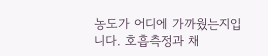농도가 어디에 가까웠는지입니다. 호흡측정과 채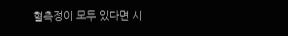혈측정이 모두 있다면 시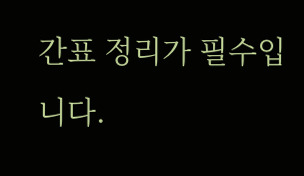간표 정리가 필수입니다.